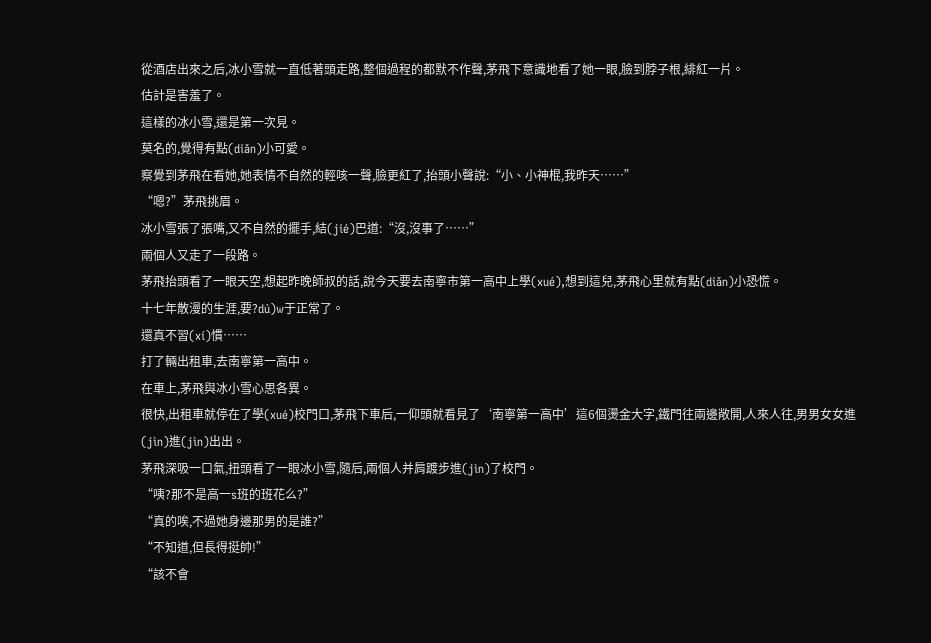從酒店出來之后,冰小雪就一直低著頭走路,整個過程的都默不作聲,茅飛下意識地看了她一眼,臉到脖子根,緋紅一片。
估計是害羞了。
這樣的冰小雪,還是第一次見。
莫名的,覺得有點(diǎn)小可愛。
察覺到茅飛在看她,她表情不自然的輕咳一聲,臉更紅了,抬頭小聲說:“小、小神棍,我昨天……”
“嗯?”茅飛挑眉。
冰小雪張了張嘴,又不自然的擺手,結(jié)巴道:“沒,沒事了……”
兩個人又走了一段路。
茅飛抬頭看了一眼天空,想起昨晚師叔的話,說今天要去南寧市第一高中上學(xué),想到這兒,茅飛心里就有點(diǎn)小恐慌。
十七年散漫的生涯,要?dú)w于正常了。
還真不習(xí)慣……
打了輛出租車,去南寧第一高中。
在車上,茅飛與冰小雪心思各異。
很快,出租車就停在了學(xué)校門口,茅飛下車后,一仰頭就看見了‘南寧第一高中’這6個燙金大字,鐵門往兩邊敞開,人來人往,男男女女進(jìn)進(jìn)出出。
茅飛深吸一口氣,扭頭看了一眼冰小雪,隨后,兩個人并肩踱步進(jìn)了校門。
“咦?那不是高一s班的班花么?”
“真的唉,不過她身邊那男的是誰?”
“不知道,但長得挺帥!”
“該不會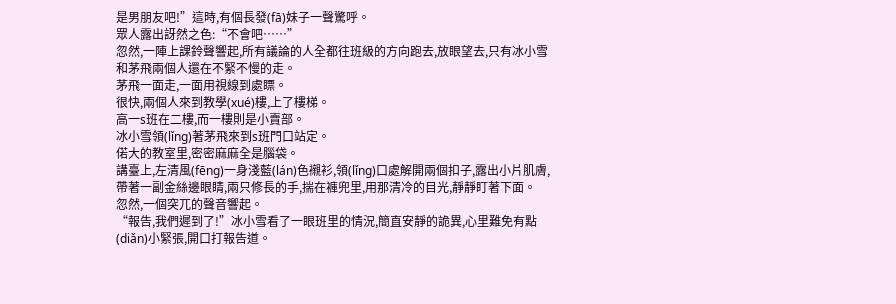是男朋友吧!”這時,有個長發(fā)妹子一聲驚呼。
眾人露出訝然之色:“不會吧……”
忽然,一陣上課鈴聲響起,所有議論的人全都往班級的方向跑去,放眼望去,只有冰小雪和茅飛兩個人還在不緊不慢的走。
茅飛一面走,一面用視線到處瞟。
很快,兩個人來到教學(xué)樓,上了樓梯。
高一s班在二樓,而一樓則是小賣部。
冰小雪領(lǐng)著茅飛來到s班門口站定。
偌大的教室里,密密麻麻全是腦袋。
講臺上,左清風(fēng)一身淺藍(lán)色襯衫,領(lǐng)口處解開兩個扣子,露出小片肌膚,帶著一副金絲邊眼睛,兩只修長的手,揣在褲兜里,用那清冷的目光,靜靜盯著下面。
忽然,一個突兀的聲音響起。
“報告,我們遲到了!”冰小雪看了一眼班里的情況,簡直安靜的詭異,心里難免有點(diǎn)小緊張,開口打報告道。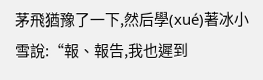茅飛猶豫了一下,然后學(xué)著冰小雪說:“報、報告,我也遲到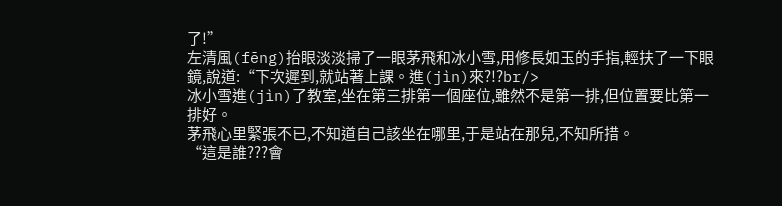了!”
左清風(fēng)抬眼淡淡掃了一眼茅飛和冰小雪,用修長如玉的手指,輕扶了一下眼鏡,說道:“下次遲到,就站著上課。進(jìn)來?!?br/>
冰小雪進(jìn)了教室,坐在第三排第一個座位,雖然不是第一排,但位置要比第一排好。
茅飛心里緊張不已,不知道自己該坐在哪里,于是站在那兒,不知所措。
“這是誰???會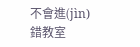不會進(jìn)錯教室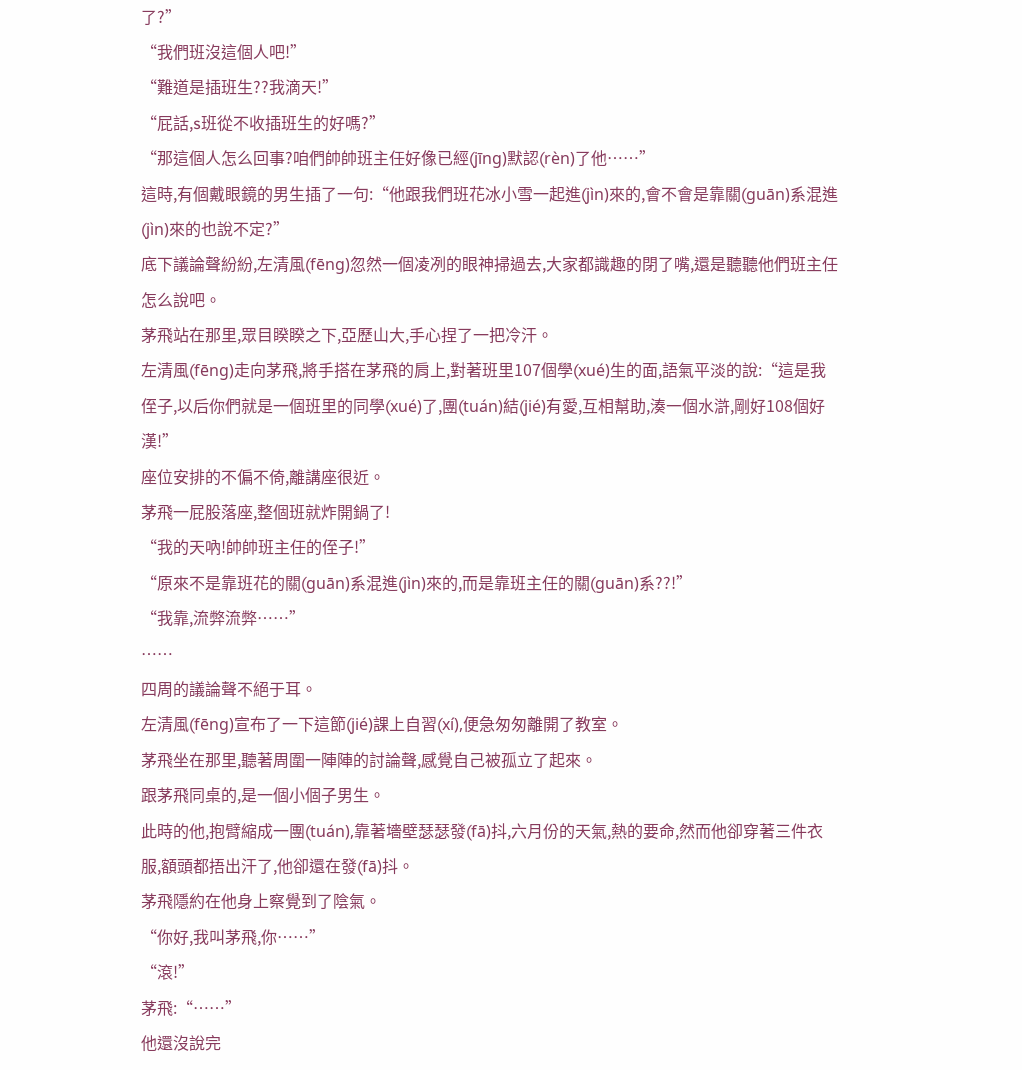了?”
“我們班沒這個人吧!”
“難道是插班生??我滴天!”
“屁話,s班從不收插班生的好嗎?”
“那這個人怎么回事?咱們帥帥班主任好像已經(jīng)默認(rèn)了他……”
這時,有個戴眼鏡的男生插了一句:“他跟我們班花冰小雪一起進(jìn)來的,會不會是靠關(guān)系混進(jìn)來的也說不定?”
底下議論聲紛紛,左清風(fēng)忽然一個凌冽的眼神掃過去,大家都識趣的閉了嘴,還是聽聽他們班主任怎么說吧。
茅飛站在那里,眾目睽睽之下,亞歷山大,手心捏了一把冷汗。
左清風(fēng)走向茅飛,將手搭在茅飛的肩上,對著班里107個學(xué)生的面,語氣平淡的說:“這是我侄子,以后你們就是一個班里的同學(xué)了,團(tuán)結(jié)有愛,互相幫助,湊一個水滸,剛好108個好漢!”
座位安排的不偏不倚,離講座很近。
茅飛一屁股落座,整個班就炸開鍋了!
“我的天吶!帥帥班主任的侄子!”
“原來不是靠班花的關(guān)系混進(jìn)來的,而是靠班主任的關(guān)系??!”
“我靠,流弊流弊……”
……
四周的議論聲不絕于耳。
左清風(fēng)宣布了一下這節(jié)課上自習(xí),便急匆匆離開了教室。
茅飛坐在那里,聽著周圍一陣陣的討論聲,感覺自己被孤立了起來。
跟茅飛同桌的,是一個小個子男生。
此時的他,抱臂縮成一團(tuán),靠著墻壁瑟瑟發(fā)抖,六月份的天氣,熱的要命,然而他卻穿著三件衣服,額頭都捂出汗了,他卻還在發(fā)抖。
茅飛隱約在他身上察覺到了陰氣。
“你好,我叫茅飛,你……”
“滾!”
茅飛:“……”
他還沒說完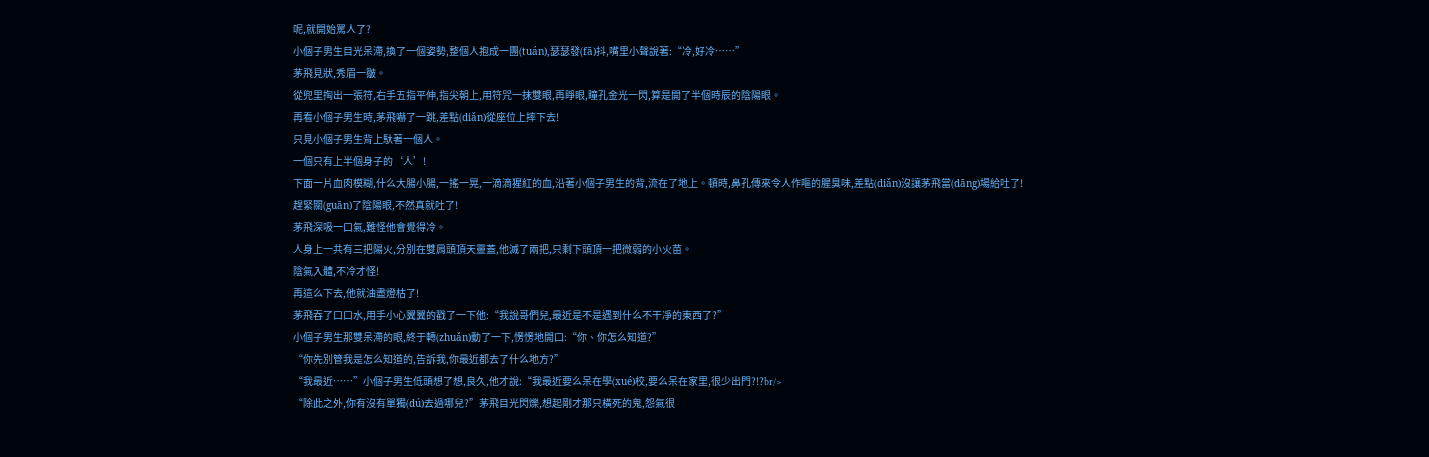呢,就開始罵人了?
小個子男生目光呆滯,換了一個姿勢,整個人抱成一團(tuán),瑟瑟發(fā)抖,嘴里小聲說著:“冷,好冷……”
茅飛見狀,秀眉一皺。
從兜里掏出一張符,右手五指平伸,指尖朝上,用符咒一抹雙眼,再睜眼,瞳孔金光一閃,算是開了半個時辰的陰陽眼。
再看小個子男生時,茅飛嚇了一跳,差點(diǎn)從座位上摔下去!
只見小個子男生背上馱著一個人。
一個只有上半個身子的‘人’!
下面一片血肉模糊,什么大腸小腸,一搖一晃,一滴滴猩紅的血,沿著小個子男生的背,流在了地上。頓時,鼻孔傳來令人作嘔的腥臭味,差點(diǎn)沒讓茅飛當(dāng)場給吐了!
趕緊關(guān)了陰陽眼,不然真就吐了!
茅飛深吸一口氣,難怪他會覺得冷。
人身上一共有三把陽火,分別在雙肩頭頂天靈蓋,他滅了兩把,只剩下頭頂一把微弱的小火苗。
陰氣入體,不冷才怪!
再這么下去,他就油盡燈枯了!
茅飛吞了口口水,用手小心翼翼的戳了一下他:“我說哥們兒,最近是不是遇到什么不干凈的東西了?”
小個子男生那雙呆滯的眼,終于轉(zhuǎn)動了一下,愣愣地開口:“你、你怎么知道?”
“你先別管我是怎么知道的,告訴我,你最近都去了什么地方?”
“我最近……”小個子男生低頭想了想,良久,他才說:“我最近要么呆在學(xué)校,要么呆在家里,很少出門?!?br/>
“除此之外,你有沒有單獨(dú)去過哪兒?”茅飛目光閃爍,想起剛才那只橫死的鬼,怨氣很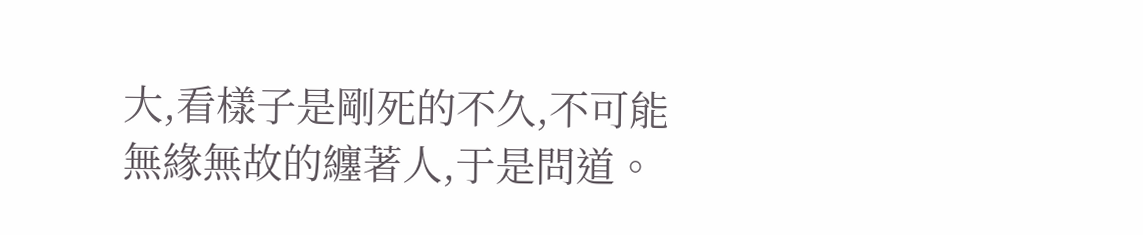大,看樣子是剛死的不久,不可能無緣無故的纏著人,于是問道。